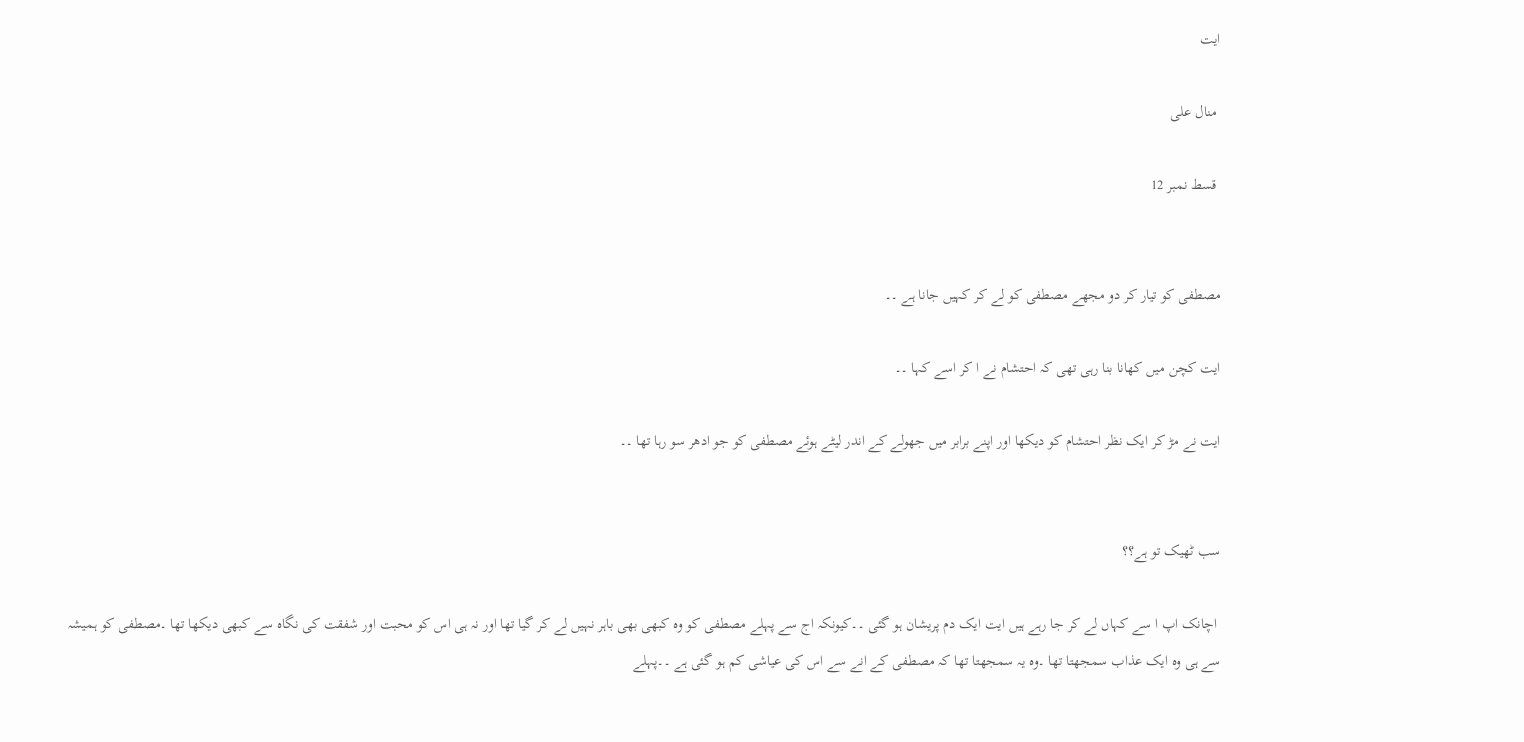ایت

 منال علی

 قسط نمبر 12


مصطفی کو تیار کر دو مجھے مصطفی کو لے کر کہیں جانا ہے ۔۔

ایت کچن میں کھانا بنا رہی تھی کہ احتشام نے ا کر اسے کہا ۔۔

ایت نے مڑ کر ایک نظر احتشام کو دیکھا اور اپنے برابر میں جھولے کے اندر لیٹے ہوئے مصطفی کو جو ادھر سو رہا تھا ۔۔


سب ٹھیک تو ہے؟؟

 اچانک اپ ا سے کہاں لے کر جا رہے ہیں ایت ایک دم پریشان ہو گئی ۔۔کیونکہ اج سے پہلے مصطفی کو وہ کبھی بھی باہر نہیں لے کر گیا تھا اور نہ ہی اس کو محبت اور شفقت کی نگاہ سے کبھی دیکھا تھا ۔مصطفی کو ہمیشہ سے ہی وہ ایک عذاب سمجھتا تھا ۔وہ یہ سمجھتا تھا کہ مصطفی کے انے سے اس کی عیاشی کم ہو گئی ہے ۔۔پہلے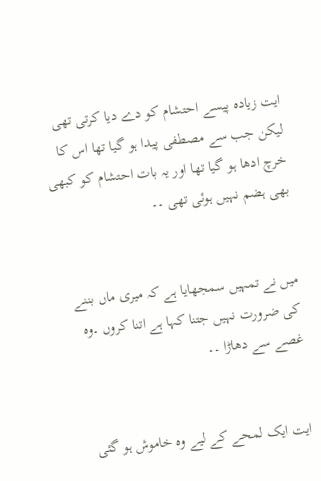ایت زیادہ پیسے احتشام کو دے دیا کرتی تھی لیکن جب سے مصطفی پیدا ہو گیا تھا اس کا خرچ ادھا ہو گیا تھا اور یہ بات احتشام کو کبھی بھی ہضم نہیں ہوئی تھی ۔۔


میں نے تمہیں سمجھایا ہے کہ میری ماں بننے کی ضرورت نہیں جتنا کہا ہے اتنا کروں ۔وہ غصے سے دھاڑا ۔۔


ایت ایک لمحے کے لیے وہ خاموش ہو گئی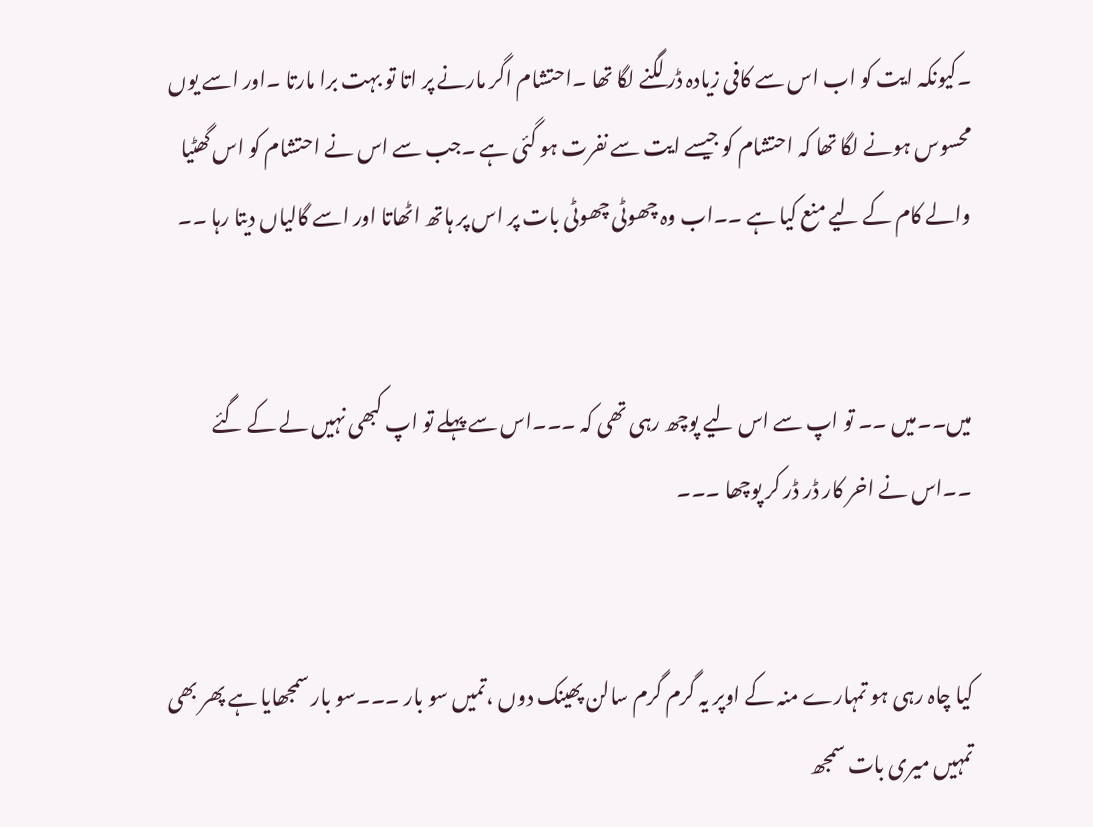۔کیونکہ ایت کو اب اس سے کافی زیادہ ڈر لگنے لگا تھا ۔احتشام اگر مارنے پر اتا تو بہت برا مارتا ۔اور اسے یوں محسوس ہونے لگا تھا کہ احتشام کو جیسے ایت سے نفرت ہو گئی ہے ۔جب سے اس نے احتشام کو اس گھٹیا والے کام کے لیے منع کیا ہے ۔۔اب وہ چھوٹی چھوٹی بات پر اس پر ہاتھ اٹھاتا اور اسے گالیاں دیتا رہا ۔۔


میں۔۔میں ۔۔ تو اپ سے اس لیے پوچھ رہی تھی کہ ۔۔۔اس سے پہلے تو اپ کبھی نہیں لے کے گئے ۔۔اس نے اخر کار ڈر ڈر کر پوچھا ۔۔۔


کیا چاہ رہی ہو تمہارے منہ کے اوپر یہ گرم گرم سالن پھینک دوں ،تمیں سو بار ۔۔۔سو بار سمجھایا ہے پھر بھی تمہیں میری بات سمجھ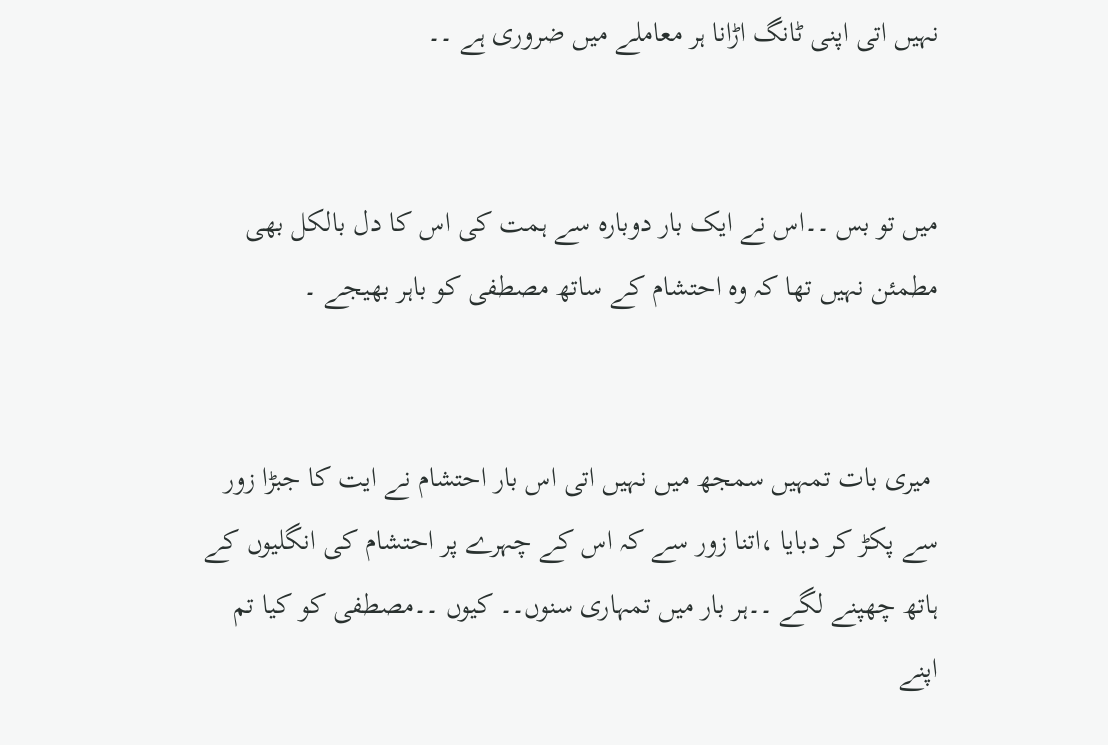نہیں اتی اپنی ٹانگ اڑانا ہر معاملے میں ضروری ہے ۔۔


میں تو بس ۔۔اس نے ایک بار دوبارہ سے ہمت کی اس کا دل بالکل بھی مطمئن نہیں تھا کہ وہ احتشام کے ساتھ مصطفی کو باہر بھیجے ۔


 میری بات تمہیں سمجھ میں نہیں اتی اس بار احتشام نے ایت کا جبڑا زور سے پکڑ کر دبایا ،اتنا زور سے کہ اس کے چہرے پر احتشام کی انگلیوں کے ہاتھ چھپنے لگے ۔۔ہر بار میں تمہاری سنوں۔۔ کیوں ۔۔مصطفی کو کیا تم اپنے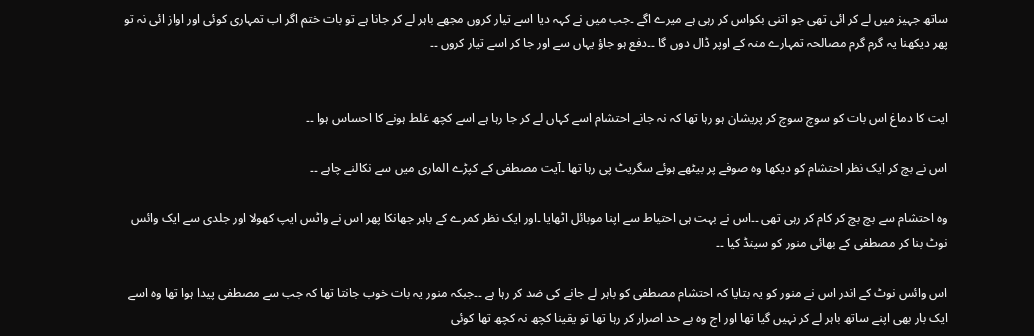ساتھ جہیز میں لے کر ائی تھی جو اتنی بکواس کر رہی ہے میرے اگے ۔جب میں نے کہہ دیا اسے تیار کروں مجھے باہر لے کر جانا ہے تو بات ختم اگر اب تمہاری کوئی اور اواز ائی نہ تو پھر دیکھنا یہ گرم گرم مصالحہ تمہارے منہ کے اوپر ڈال دوں گا ۔۔دفع ہو جاؤ یہاں سے اور جا کر اسے تیار کروں ۔۔


ایت کا دماغ اس بات کو سوچ سوچ کر پریشان ہو رہا تھا کہ نہ جانے احتشام اسے کہاں لے کر جا رہا ہے اسے کچھ غلط ہونے کا احساس ہوا ۔۔

اس نے بچ کر ایک نظر احتشام کو دیکھا وہ صوفے پر بیٹھے ہوئے سگریٹ پی رہا تھا ۔آیت مصطفی کے کپڑے الماری میں سے نکالنے چاہے ۔۔

وہ احتشام سے بچ بچ کر کام کر رہی تھی ۔۔اس نے بہت ہی احتیاط سے اپنا موبائل اٹھایا ۔اور ایک نظر کمرے کے باہر جھانکا پھر اس نے واٹس ایپ کھولا اور جلدی سے ایک وائس نوٹ بنا کر مصطفی کے بھائی منور کو سینڈ کیا ۔۔

اس وائس نوٹ کے اندر اس نے منور کو یہ بتایا کہ احتشام مصطفی کو باہر لے جانے کی ضد کر رہا ہے ۔۔جبکہ منور یہ بات خوب جانتا تھا کہ جب سے مصطفی پیدا ہوا تھا وہ اسے ایک بار بھی اپنے ساتھ باہر لے کر نہیں گیا تھا اور اج وہ بے حد اصرار کر رہا تھا تو یقینا کچھ نہ کچھ تھا کوئی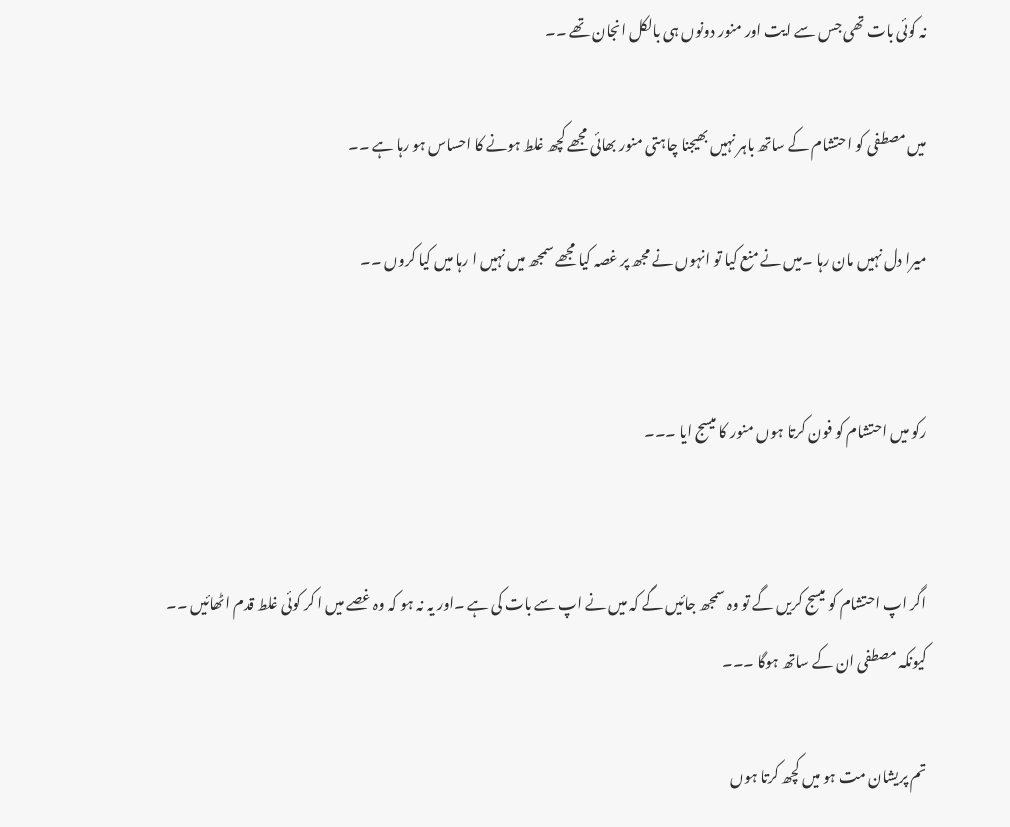نہ کوئی بات تھی جس سے ایت اور منور دونوں ہی بالکل انجان تھے ۔۔

میں مصطفی کو احتشام کے ساتھ باہر نہیں بھیجنا چاہتی منور بھائی مجھے کچھ غلط ہونے کا احساس ہو رہا ہے ۔۔

میرا دل نہیں مان رہا ۔میں نے منع کیا تو انہوں نے مجھ پر غصہ کیا مجھے سمجھ میں نہیں ا رہا میں کیا کروں ۔۔


رکو میں احتشام کو فون کرتا ہوں منور کا میسج ایا ۔۔۔


اگر اپ احتشام کو میسج کریں گے تو وہ سمجھ جائیں گے کہ میں نے اپ سے بات کی ہے ۔اور یہ نہ ہو کہ وہ غصے میں ا کر کوئی غلط قدم اٹھائیں ۔۔ کیونکہ مصطفی ان کے ساتھ ہوگا ۔۔۔

تم پریشان مت ہو میں کچھ کرتا ہوں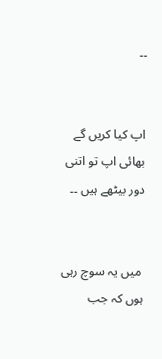۔۔


اپ کیا کریں گے بھائی اپ تو اتنی دور بیٹھے ہیں ۔۔


 میں یہ سوچ رہی ہوں کہ جب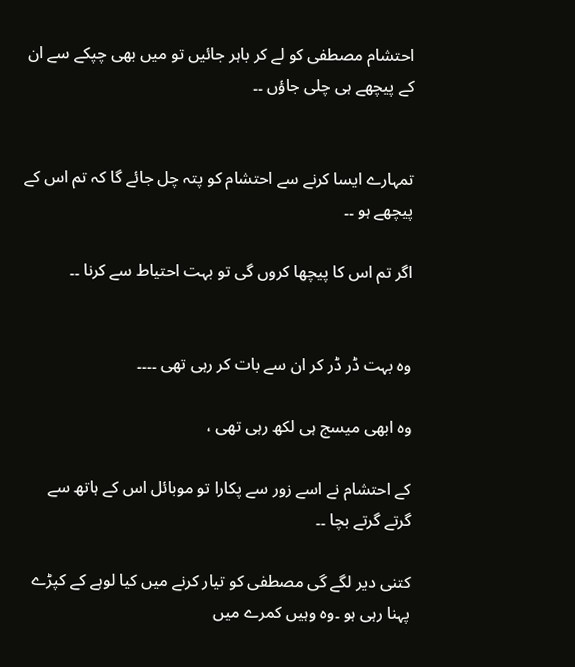احتشام مصطفی کو لے کر باہر جائیں تو میں بھی چپکے سے ان کے پیچھے ہی چلی جاؤں ۔۔


تمہارے ایسا کرنے سے احتشام کو پتہ چل جائے گا کہ تم اس کے پیچھے ہو ۔۔

اگر تم اس کا پیچھا کروں گی تو بہت احتیاط سے کرنا ۔۔


وہ بہت ڈر ڈر کر ان سے بات کر رہی تھی ۔۔۔۔

وہ ابھی میسج ہی لکھ رہی تھی ،

کے احتشام نے اسے زور سے پکارا تو موبائل اس کے ہاتھ سے گرتے گرتے بچا ۔۔

کتنی دیر لگے گی مصطفی کو تیار کرنے میں کیا لوہے کے کپڑے پہنا رہی ہو ۔وہ وہیں کمرے میں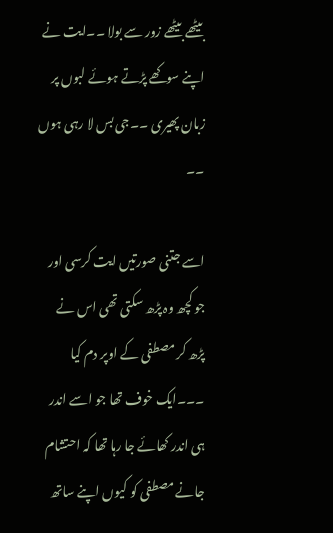بیٹھے بیٹھے زور سے بولا ۔۔ایت نے اپنے سوکھے پڑتے ہوئے لبوں پر زبان پھیری ۔۔جی بس لا رہی ہوں ۔۔

اسے جتنی صورتیں ایت کرسی اور جو کچھ وہ پڑھ سکتی تھی اس نے پڑھ کر مصطفی کے اوپر دم کیا ۔۔۔ایک خوف تھا جو اسے اندر ہی اندر کھائے جا رہا تھا کہ احتشام جانے مصطفی کو کیوں اپنے ساتھ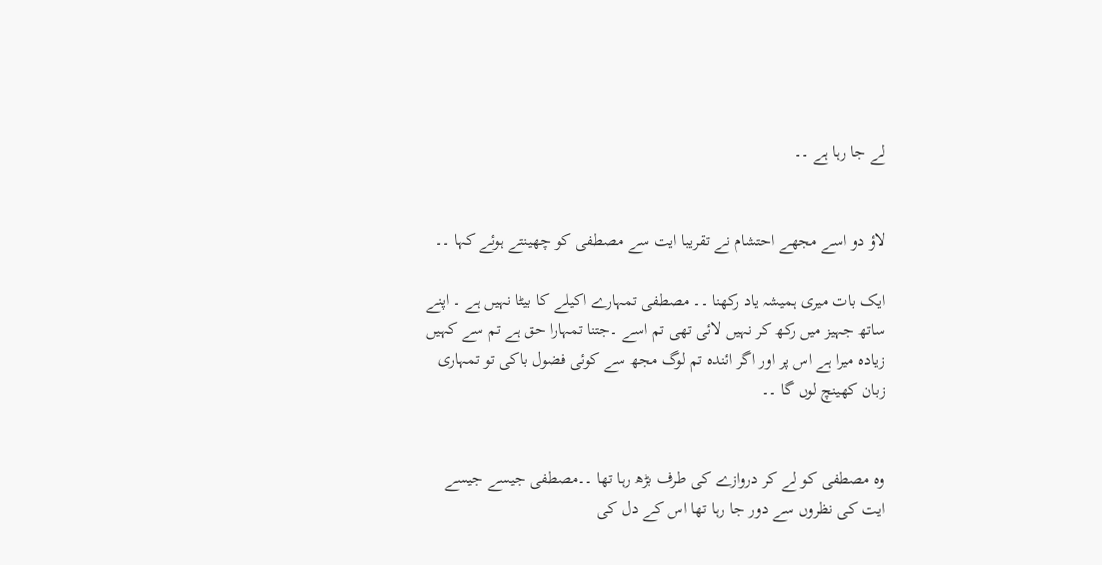لے جا رہا ہے ۔۔


لاؤ دو اسے مجھے احتشام نے تقریبا ایت سے مصطفی کو چھینتے ہوئے کہا ۔۔

ایک بات میری ہمیشہ یاد رکھنا ۔۔ مصطفی تمہارے اکیلے کا بیٹا نہیں ہے ۔ اپنے ساتھ جہیز میں رکھ کر نہیں لائی تھی تم اسے ۔جتنا تمہارا حق ہے تم سے کہیں زیادہ میرا ہے اس پر اور اگر ائندہ تم لوگ مجھ سے کوئی فضول باکی تو تمہاری زبان کھینچ لوں گا ۔۔


وہ مصطفی کو لے کر دروازے کی طرف بڑھ رہا تھا ۔۔مصطفی جیسے جیسے ایت کی نظروں سے دور جا رہا تھا اس کے دل کی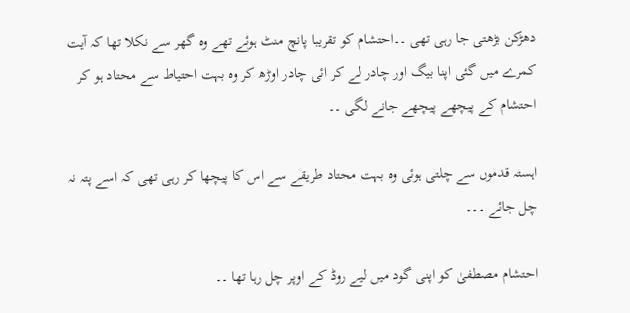دھڑکن بڑھتی جا رہی تھی ۔۔احتشام کو تقریبا پانچ منٹ ہوئے تھے وہ گھر سے نکلا تھا کہ آیت کمرے میں گئی اپنا بیگ اور چادر لے کر ائی چادر اوڑھ کر وہ بہت احتیاط سے محتاد ہو کر احتشام کے پیچھے پیچھے جانے لگی ۔۔

اہستہ قدموں سے چلتی ہوئی وہ بہت محتاد طریقے سے اس کا پیچھا کر رہی تھی کہ اسے پتہ نہ چل جائے ۔۔۔

احتشام مصطفیٰ کو اپنی گود میں لیے روڈ کے اوپر چل رہا تھا ۔۔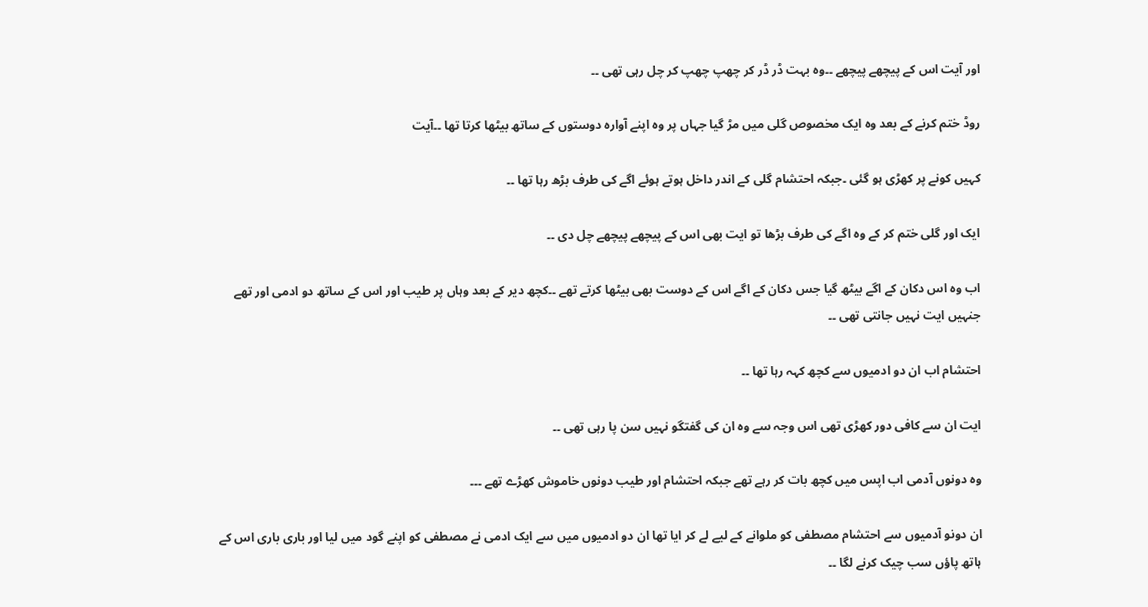اور آیت اس کے پیچھے پیچھے ۔۔وہ بہت ڈر ڈر کر چھپ چھپ کر چل رہی تھی ۔۔

روڈ ختم کرنے کے بعد وہ ایک مخصوص گلی میں مڑ گیا جہاں پر وہ اپنے آوارہ دوستوں کے ساتھ بیٹھا کرتا تھا ۔۔آیت

کہیں کونے پر کھڑی ہو گئی ۔جبکہ احتشام گلی کے اندر داخل ہوتے ہوئے اگے کی طرف بڑھ رہا تھا ۔۔

ایک اور گلی ختم کر کے وہ اگے کی طرف بڑھا تو ایت بھی اس کے پیچھے پیچھے چل دی ۔۔

اب وہ اس دکان کے اگے بیٹھ گیا جس دکان کے اگے اس کے دوست بھی بیٹھا کرتے تھے ۔۔کچھ دیر کے بعد وہاں پر طیب اور اس کے ساتھ دو ادمی اور تھے جنہیں ایت نہیں جانتی تھی ۔۔

احتشام اب ان دو ادمیوں سے کچھ کہہ رہا تھا ۔۔

ایت ان سے کافی دور کھڑی تھی اس وجہ سے وہ ان کی گفتگو نہیں سن پا رہی تھی ۔۔

وہ دونوں آدمی اب اپس میں کچھ بات کر رہے تھے جبکہ احتشام اور طیب دونوں خاموش کھڑے تھے ۔۔۔

ان دونو آدمیوں سے احتشام مصطفی کو ملوانے کے لیے لے کر ایا تھا ان دو ادمیوں میں سے ایک ادمی نے مصطفی کو اپنے گود میں لیا اور باری باری اس کے ہاتھ پاؤں سب چیک کرنے لگا ۔۔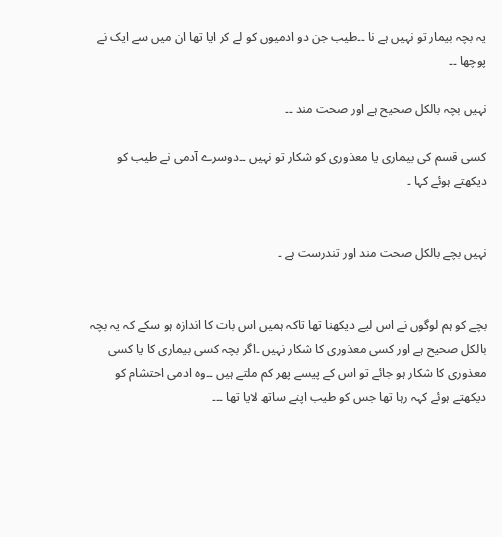یہ بچہ بیمار تو نہیں ہے نا ۔۔طیب جن دو ادمیوں کو لے کر ایا تھا ان میں سے ایک نے پوچھا ۔۔

نہیں بچہ بالکل صحیح ہے اور صحت مند ۔۔

کسی قسم کی بیماری یا معذوری کو شکار تو نہیں ۔۔دوسرے آدمی نے طیب کو دیکھتے ہوئے کہا ۔


نہیں بچے بالکل صحت مند اور تندرست ہے ۔


بچے کو ہم لوگوں نے اس لیے دیکھنا تھا تاکہ ہمیں اس بات کا اندازہ ہو سکے کہ یہ بچہ بالکل صحیح ہے اور کسی معذوری کا شکار نہیں ۔اگر بچہ کسی بیماری کا یا کسی معذوری کا شکار ہو جائے تو اس کے پیسے پھر کم ملتے ہیں ۔۔وہ ادمی احتشام کو دیکھتے ہوئے کہہ رہا تھا جس کو طیب اپنے ساتھ لایا تھا ۔۔۔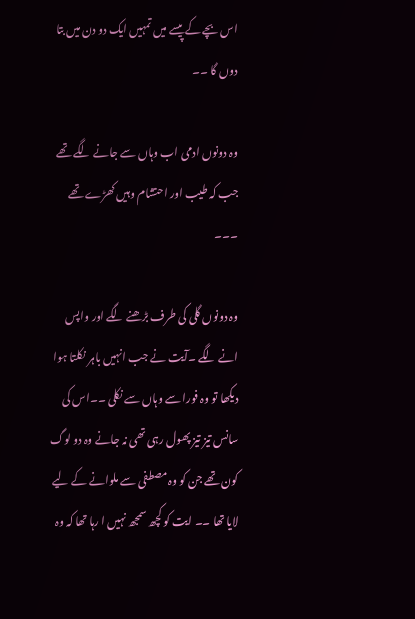اس بچے کے پیسے میں تمہیں ایک دو دن میں بتا دوں گا ۔۔

وہ دونوں ادمی اب وہاں سے جانے لگے تھے جب کہ طیب اور احتشام وہیں کھڑے تھے ۔۔۔

وہ دونوں گلی کی طرف بڑھنے لگے اور واپس انے لگے ۔آیت نے جب انہیں باہر نکلتا ہوا دیکھا تو وہ فورا سے وہاں سے نکلی ۔۔اس کی سانس تیز تیز پھول رہی تھی نہ جانے وہ دو لوگ کون تھے جن کو وہ مصطفی سے ملوانے کے لیے لایا تھا ۔۔ ایت کو کچھ سمجھ نہیں ا رہا تھا کہ وہ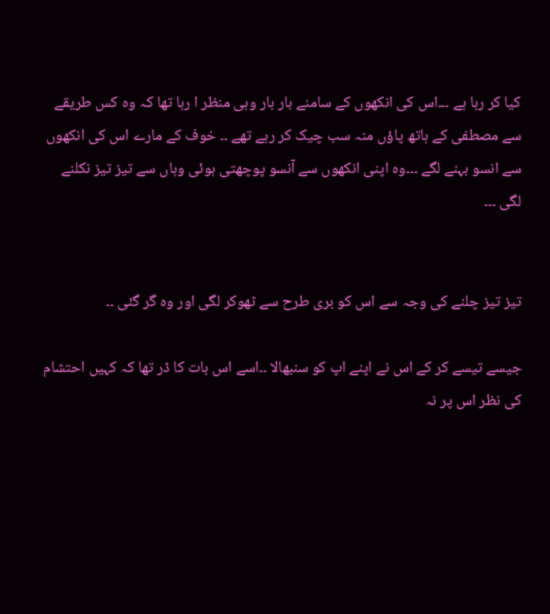کیا کر رہا ہے ۔۔۔اس کی انکھوں کے سامنے بار بار وہی منظر ا رہا تھا کہ وہ کس طریقے سے مصطفی کے ہاتھ پاؤں منہ سب چیک کر رہے تھے ۔۔ خوف کے مارے اس کی انکھوں سے انسو بہنے لگے ۔۔۔وہ اپنی انکھوں سے آنسو پوچھتی ہوئی وہاں سے تیز تیز نکلنے لگی ۔۔۔


تیز تیز چلنے کی وجہ سے اس کو بری طرح سے ٹھوکر لگی اور وہ گر گئی ۔۔

جیسے تیسے کر کے اس نے اپنے اپ کو سنبھالا ۔۔اسے اس بات کا ڈر تھا کہ کہیں احتشام کی نظر اس پر نہ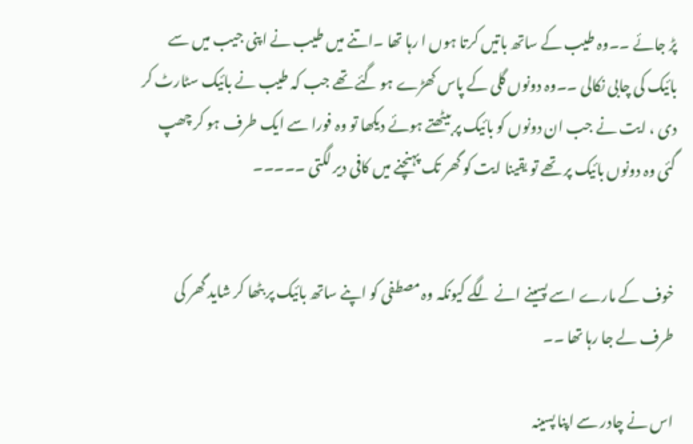پڑ جائے ۔۔وہ طیب کے ساتھ باتیں کرتا ہوں ا رہا تھا ۔اتنے میں طیب نے اپنی جیب میں سے بائیک کی چابی نکالی ۔۔وہ دونوں گلی کے پاس کھڑے ہو گئے تھے جب کہ طیب نے بائیک سٹارٹ کر دی ، ایت نے جب ان دونوں کو بائیک پر بیٹھتے ہوئے دیکھا تو وہ فورا سے ایک طرف ہو کر چھپ گئی وہ دونوں بائیک پر تھے تو یقینا ایت کو گھر تک پہنچنے میں کافی دیر لگتی ۔۔۔۔۔


خوف کے مارے اسے پسینے انے لگے کیونکہ وہ مصطفی کو اپنے ساتھ بائیک پر بٹھا کر شاید گھر کی طرف لے جا رہا تھا ۔۔

اس نے چادر سے اپنا پسینہ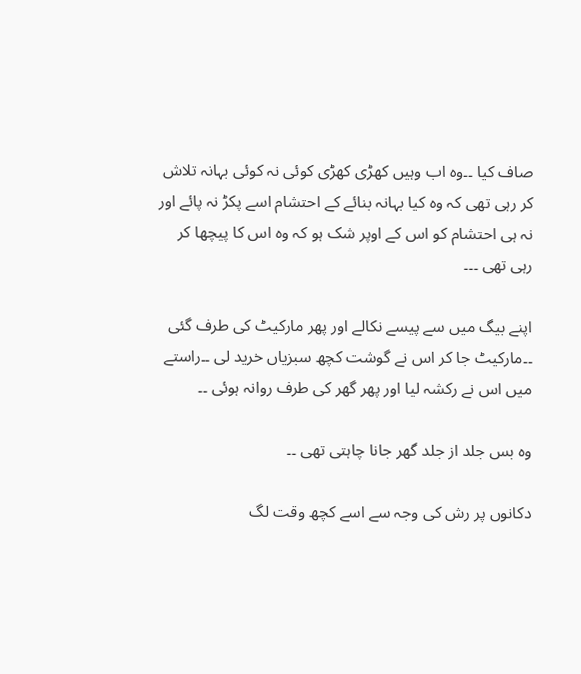صاف کیا ۔۔وہ اب وہیں کھڑی کھڑی کوئی نہ کوئی بہانہ تلاش کر رہی تھی کہ وہ کیا بہانہ بنائے کے احتشام اسے پکڑ نہ پائے اور نہ ہی احتشام کو اس کے اوپر شک ہو کہ وہ اس کا پیچھا کر رہی تھی ۔۔۔

اپنے بیگ میں سے پیسے نکالے اور پھر مارکیٹ کی طرف گئی ۔۔مارکیٹ جا کر اس نے گوشت کچھ سبزیاں خرید لی ۔۔راستے میں اس نے رکشہ لیا اور پھر گھر کی طرف روانہ ہوئی ۔۔

وہ بس جلد از جلد گھر جانا چاہتی تھی ۔۔

دکانوں پر رش کی وجہ سے اسے کچھ وقت لگ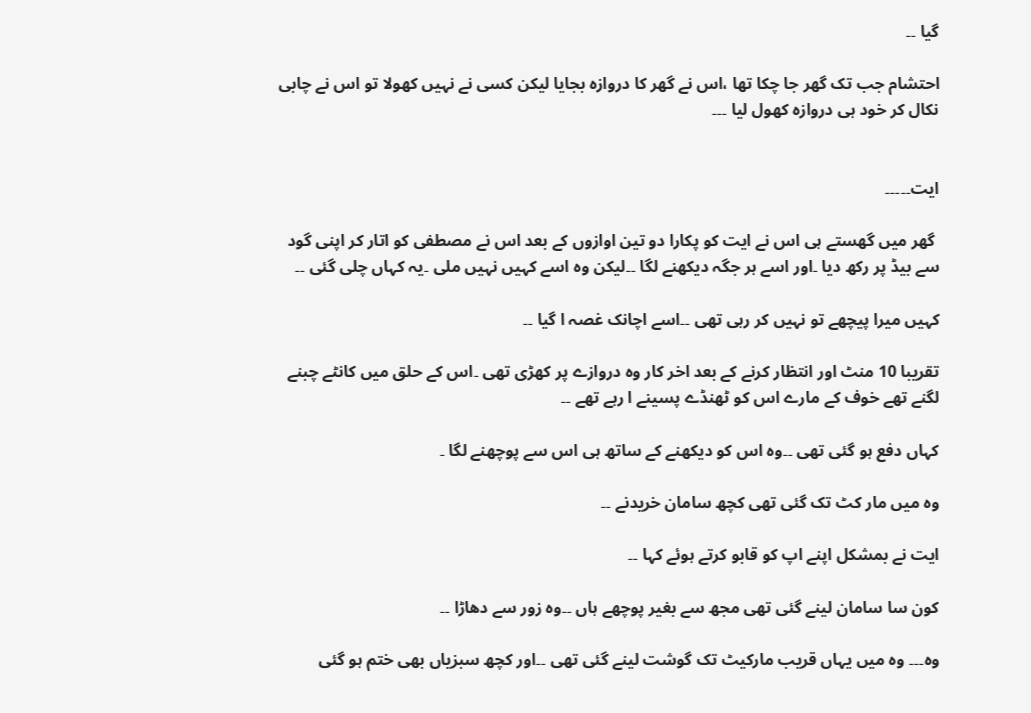گیا ۔۔

احتشام جب تک گھر جا چکا تھا ،اس نے گھر کا دروازہ بجایا لیکن کسی نے نہیں کھولا تو اس نے چابی نکال کر خود ہی دروازہ کھول لیا ۔۔۔


ایت۔۔۔۔۔

 گھر میں گھستے ہی اس نے ایت کو پکارا دو تین اوازوں کے بعد اس نے مصطفی کو اتار کر اپنی گود سے بیڈ پر رکھ دیا ۔اور اسے ہر جگہ دیکھنے لگا ۔۔لیکن وہ اسے کہیں نہیں ملی ۔یہ کہاں چلی گئی ۔۔

کہیں میرا پیچھے تو نہیں کر رہی تھی ۔۔اسے اچانک غصہ ا گیا ۔۔

تقریبا 10 منٹ اور انتظار کرنے کے بعد اخر کار وہ دروازے پر کھڑی تھی ۔اس کے حلق میں کانٹے چبنے لگنے تھے خوف کے مارے اس کو ٹھنڈے پسینے ا رہے تھے ۔۔

کہاں دفع ہو گئی تھی ۔۔وہ اس کو دیکھنے کے ساتھ ہی اس سے پوچھنے لگا ۔

وہ میں مار کٹ تک گئی تھی کچھ سامان خریدنے ۔۔

ایت نے بمشکل اپنے اپ کو قابو کرتے ہوئے کہا ۔۔

کون سا سامان لینے گئی تھی مجھ سے بغیر پوچھے ہاں ۔۔وہ زور سے دھاڑا ۔۔

وہ۔۔۔ وہ میں یہاں قریب مارکیٹ تک گوشت لینے گئی تھی ۔۔اور کچھ سبزیاں بھی ختم ہو گئی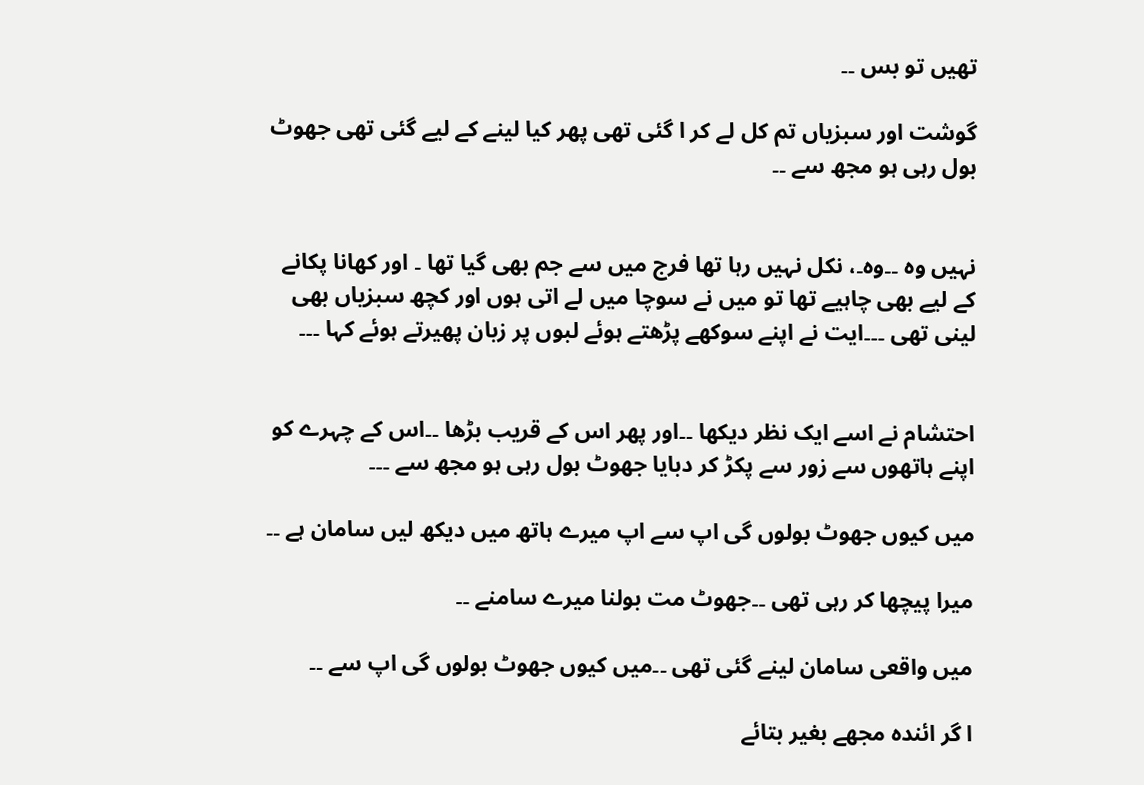تھیں تو بس ۔۔

گوشت اور سبزیاں تم کل لے کر ا گئی تھی پھر کیا لینے کے لیے گئی تھی جھوٹ بول رہی ہو مجھ سے ۔۔


نہیں وہ ۔۔وہ۔، نکل نہیں رہا تھا فرج میں سے جم بھی گیا تھا ۔ اور کھانا پکانے کے لیے بھی چاہیے تھا تو میں نے سوچا میں لے اتی ہوں اور کچھ سبزیاں بھی لینی تھی ۔۔۔ایت نے اپنے سوکھے پڑھتے ہوئے لبوں پر زبان پھیرتے ہوئے کہا ۔۔۔


احتشام نے اسے ایک نظر دیکھا ۔۔اور پھر اس کے قریب بڑھا ۔۔اس کے چہرے کو اپنے ہاتھوں سے زور سے پکڑ کر دبایا جھوٹ بول رہی ہو مجھ سے ۔۔۔

میں کیوں جھوٹ بولوں گی اپ سے اپ میرے ہاتھ میں دیکھ لیں سامان ہے ۔۔

میرا پیچھا کر رہی تھی ۔۔جھوٹ مت بولنا میرے سامنے ۔۔

میں واقعی سامان لینے گئی تھی ۔۔میں کیوں جھوٹ بولوں گی اپ سے ۔۔

ا گر ائندہ مجھے بغیر بتائے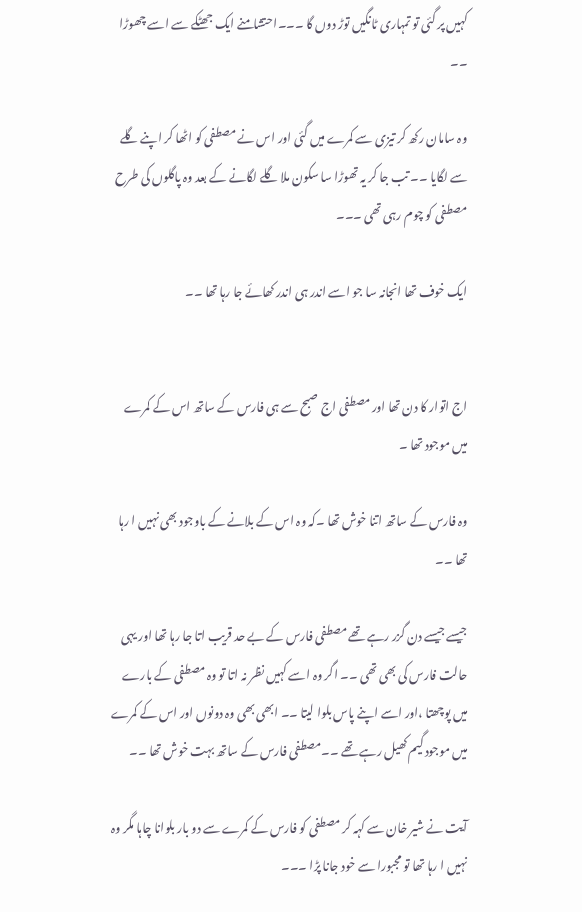کہیں پر گئی تو تمہاری ٹانگیں توڑ دوں گا ۔۔۔احتشامنے ایک جھٹکے سے اسے چھوڑا ۔۔

وہ سامان رکھ کر تیزی سے کمرے میں گئی اور اس نے مصطفی کو اٹھا کر اپنے گلے سے لگایا ۔۔ تب جا کر یہ تھوڑا سا سکون ملا گلے لگانے کے بعد وہ پاگلوں کی طرح مصطفی کو چوم رہی تھی ۔۔۔

ایک خوف تھا انجانہ سا جو اسے اندر ہی اندر کھائے جا رہا تھا ۔۔


اج اتوار کا دن تھا اور مصطفی اج صبح سے ہی فارس کے ساتھ اس کے کمرے میں موجود تھا ۔

وہ فارس کے ساتھ اتنا خوش تھا ۔کہ وہ اس کے بلانے کے باوجود بھی نہیں ا رہا تھا ۔۔

جیسے جیسے دن گزر رہے تھے مصطفی فارس کے بے حد قریب اتا جا رہا تھا اور یہی حالت فارس کی بھی تھی ۔۔ اگر وہ اسے کہیں نظر نہ اتا تو وہ مصطفی کے بارے میں پوچھتا ،اور اسے اپنے پاس بلوا لیتا ۔۔ ابھی بھی وہ دونوں اور اس کے کمرے میں موجود گیم کھیل رہے تھے ۔۔مصطفی فارس کے ساتھ بہت خوش تھا ۔۔

آیت نے شیر خان سے کہہ کر مصطفی کو فارس کے کمرے سے دو بار بلوانا چاہا مگر وہ نہیں ا رہا تھا تو مجبورا سے خود جانا پڑا ۔۔۔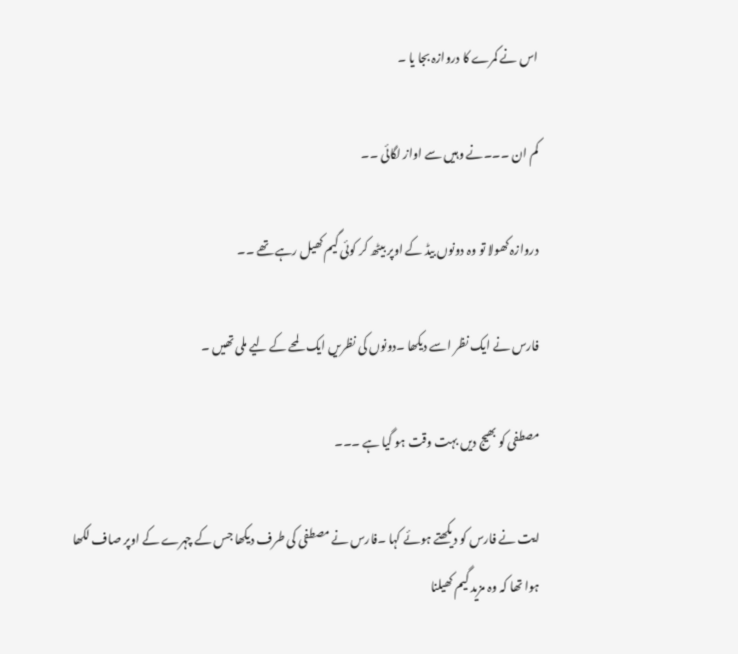اس نے کمرے کا دروازہ بجا یا ۔

کم ان ۔۔۔نے وہیں سے اواز لگائی ۔۔

دروازہ کھولا تو وہ دونوں بیڈ کے اوپر بیٹھ کر کوئی گیم کھیل رہے تھے ۔۔

فارس نے ایک نظر اسے دیکھا ۔دونوں کی نظریں ایک لمحے کے لیے ملی تھیں ۔

مصطفی کو بھیج دیں بہت وقت ہو گیا ہے ۔۔۔

ایت نے فارس کو دیکھتے ہوئے کہا ۔فارس نے مصطفی کی طرف دیکھا جس کے چہرے کے اوپر صاف لکھا ہوا تھا کہ وہ مزید گیم کھیلنا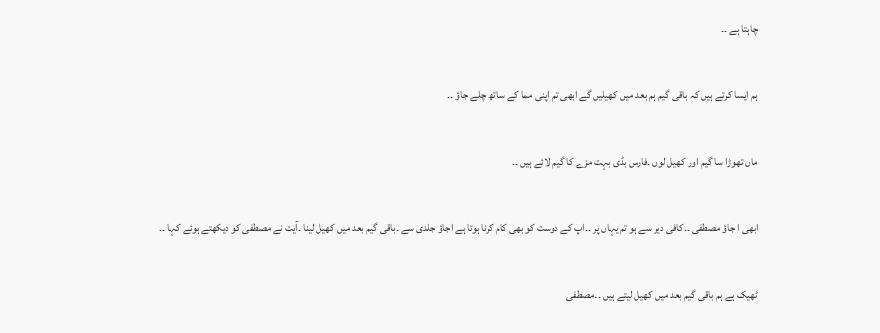چاہتا ہے ۔۔


ہم ایسا کرتے ہیں کہ باقی گیم ہم بعد میں کھیلیں گے ابھی تم اپنی مما کے ساتھ چلے جاؤ ۔۔


ماں تھوڑا سا گیم اور کھیل لوں ۔فارس بڈی بہت مزے کا گیم لائے ہیں ۔۔


ابھی ا جاؤ مصطفی ۔۔کافی دیر سے ہو تم یہاں پر ۔۔اپ کے دوست کو بھی کام کرنا ہوتا ہے اجاؤ جلدی سے ۔باقی گیم بعد میں کھیل لینا ۔آیت نے مصطفی کو دیکھتے ہوئے کہا ۔۔


ٹھیک ہے ہم باقی گیم بعد میں کھیل لیتے ہیں ۔۔مصطفی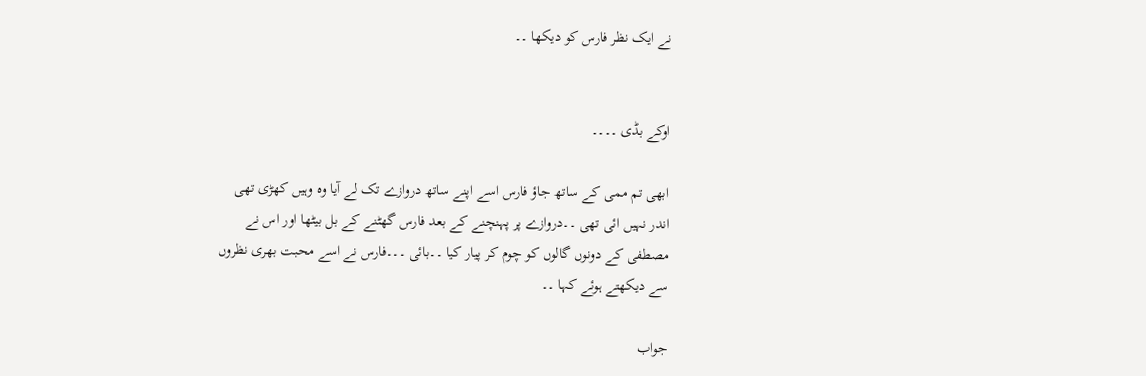نے ایک نظر فارس کو دیکھا ۔۔


اوکے بڈی ۔۔۔۔

ابھی تم ممی کے ساتھ جاؤ فارس اسے اپنے ساتھ دروازے تک لے آیا وہ وہیں کھڑی تھی اندر نہیں ائی تھی ۔۔دروازے پر پہنچنے کے بعد فارس گھٹنے کے بل بیٹھا اور اس نے مصطفی کے دونوں گالوں کو چوم کر پیار کیا ۔۔بائی ۔۔۔فارس نے اسے محبت بھری نظروں سے دیکھتے ہوئے کہا ۔۔

جواب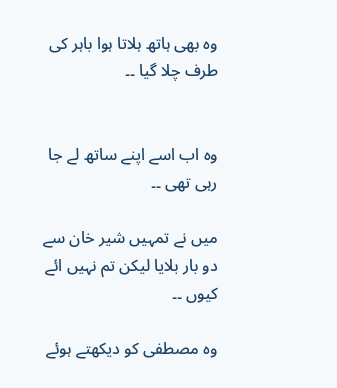وہ بھی ہاتھ ہلاتا ہوا باہر کی طرف چلا گیا ۔۔


وہ اب اسے اپنے ساتھ لے جا رہی تھی ۔۔

میں نے تمہیں شیر خان سے دو بار بلایا لیکن تم نہیں ائے کیوں ۔۔

وہ مصطفی کو دیکھتے ہوئے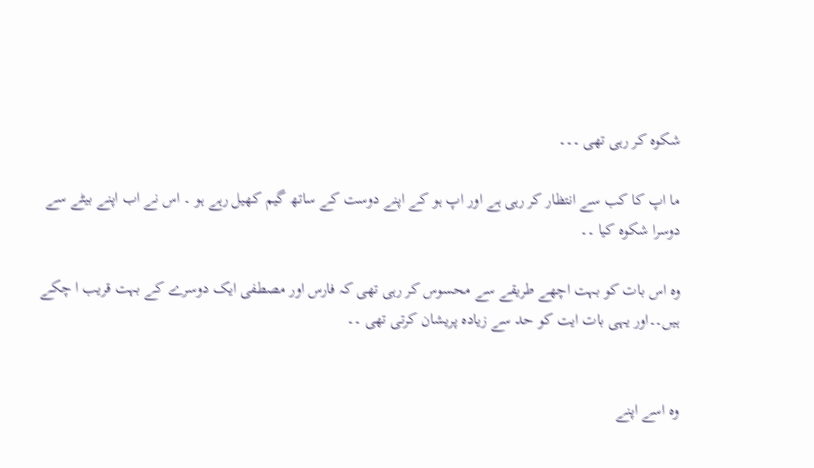شکوہ کر رہی تھی ۔۔۔

ما اپ کا کب سے انتظار کر رہی ہے اور اپ ہو کے اپنے دوست کے ساتھ گیم کھیل رہے ہو ۔ اس نے اب اپنے بیٹے سے دوسرا شکوہ کیا ۔۔

وہ اس بات کو بہت اچھے طریقے سے محسوس کر رہی تھی کہ فارس اور مصطفی ایک دوسرے کے بہت قریب ا چکے ہیں۔۔اور یہی بات ایت کو حد سے زیادہ پریشان کرتی تھی ۔۔


وہ اسے اپنے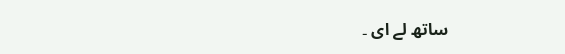ساتھ لے ای ۔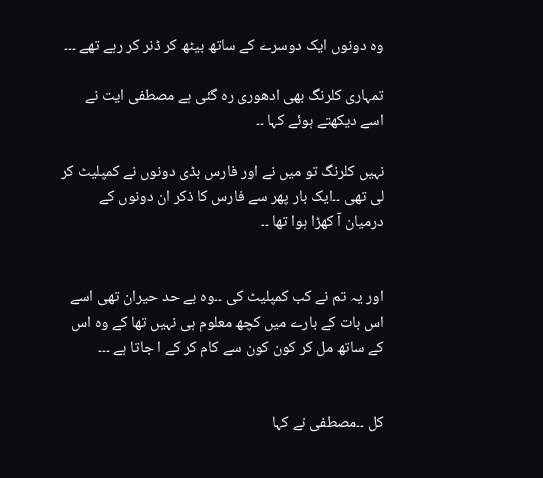وہ دونوں ایک دوسرے کے ساتھ بیٹھ کر ڈنر کر رہے تھے ۔۔۔

تمہاری کلرنگ بھی ادھوری رہ گئی ہے مصطفی ایت نے اسے دیکھتے ہوئے کہا ۔۔

نہیں کلرنگ تو میں نے اور فارس بڈی دونوں نے کمپلیٹ کر لی تھی ۔۔ایک بار پھر سے فارس کا ذکر ان دونوں کے درمیان آ کھڑا ہوا تھا ۔۔


اور یہ تم نے کب کمپلیٹ کی ۔۔وہ بے حد حیران تھی اسے اس بات کے بارے میں کچھ معلوم ہی نہیں تھا کے وہ اس کے ساتھ مل کر کون کون سے کام کر کے ا جاتا ہے ۔۔۔


کل ۔۔مصطفی نے کہا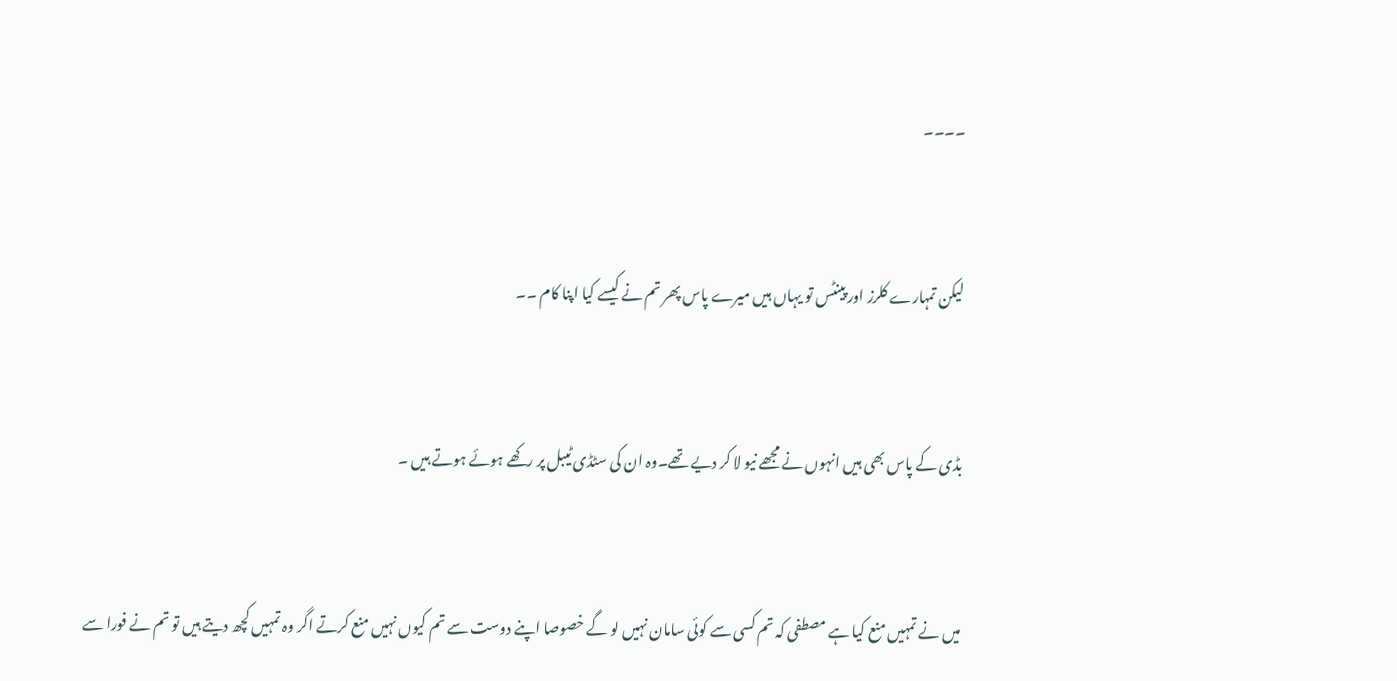۔۔۔۔


لیکن تمہارے کلرز اور پینٹس تو یہاں ہیں میرے پاس پھر تم نے کیسے کیا اپنا کام ۔۔


بڈی کے پاس بھی ہیں انہوں نے مجھے نیو لا کر دیے تھے۔وہ ان کی سٹڈی ٹیبل پر رکھے ہوئے ہوتے ہیں ۔


میں نے تمہیں منع کیا ہے مصطفی کہ تم کسی سے کوئی سامان نہیں لو گے خصوصا اپنے دوست سے تم کیوں نہیں منع کرتے اگر وہ تمہیں کچھ دیتے ہیں تو تم نے فورا سے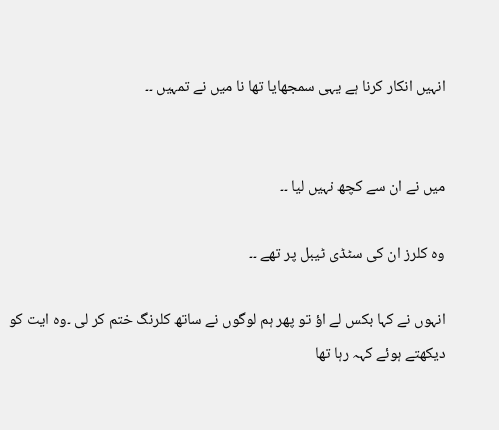انہیں انکار کرنا ہے یہی سمجھایا تھا نا میں نے تمہیں ۔۔


میں نے ان سے کچھ نہیں لیا ۔۔

وہ کلرز ان کی سٹڈی ٹیبل پر تھے ۔۔

انہوں نے کہا بکس لے اؤ تو پھر ہم لوگوں نے ساتھ کلرنگ ختم کر لی ۔وہ ایت کو دیکھتے ہوئے کہہ رہا تھا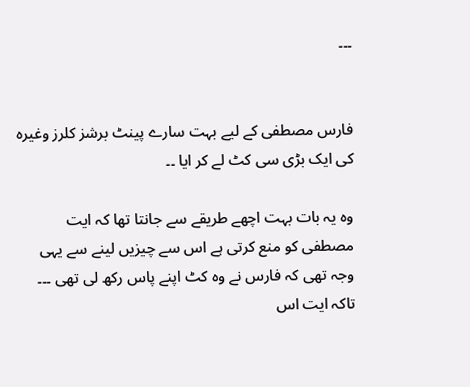۔۔۔


فارس مصطفی کے لیے بہت سارے پینٹ برشز کلرز وغیرہ کی ایک بڑی سی کٹ لے کر ایا ۔۔

وہ یہ بات بہت اچھے طریقے سے جانتا تھا کہ ایت مصطفی کو منع کرتی ہے اس سے چیزیں لینے سے یہی وجہ تھی کہ فارس نے وہ کٹ اپنے پاس رکھ لی تھی ۔۔۔ تاکہ ایت اس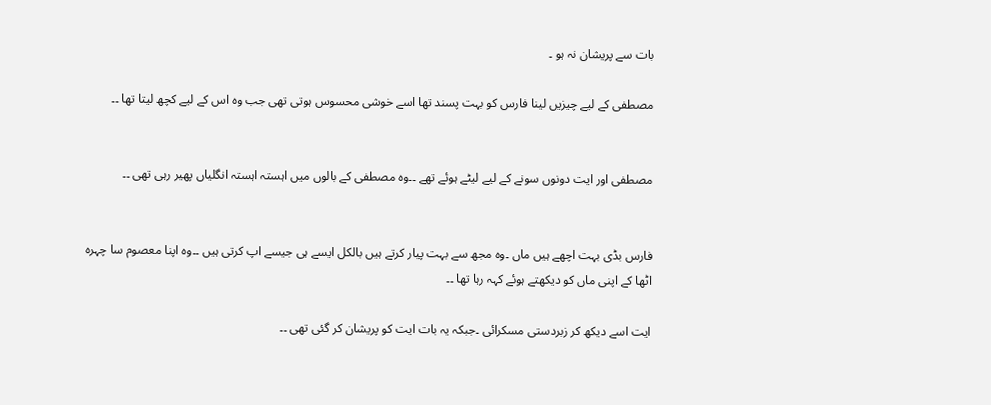بات سے پریشان نہ ہو ۔

مصطفی کے لیے چیزیں لینا فارس کو بہت پسند تھا اسے خوشی محسوس ہوتی تھی جب وہ اس کے لیے کچھ لیتا تھا ۔۔


مصطفی اور ایت دونوں سونے کے لیے لیٹے ہوئے تھے ۔۔وہ مصطفی کے بالوں میں اہستہ اہستہ انگلیاں پھیر رہی تھی ۔۔


فارس بڈی بہت اچھے ہیں ماں ۔وہ مجھ سے بہت پیار کرتے ہیں بالکل ایسے ہی جیسے اپ کرتی ہیں ۔۔وہ اپنا معصوم سا چہرہ اٹھا کے اپنی ماں کو دیکھتے ہوئے کہہ رہا تھا ۔۔

ایت اسے دیکھ کر زبردستی مسکرائی ۔جبکہ یہ بات ایت کو پریشان کر گئی تھی ۔۔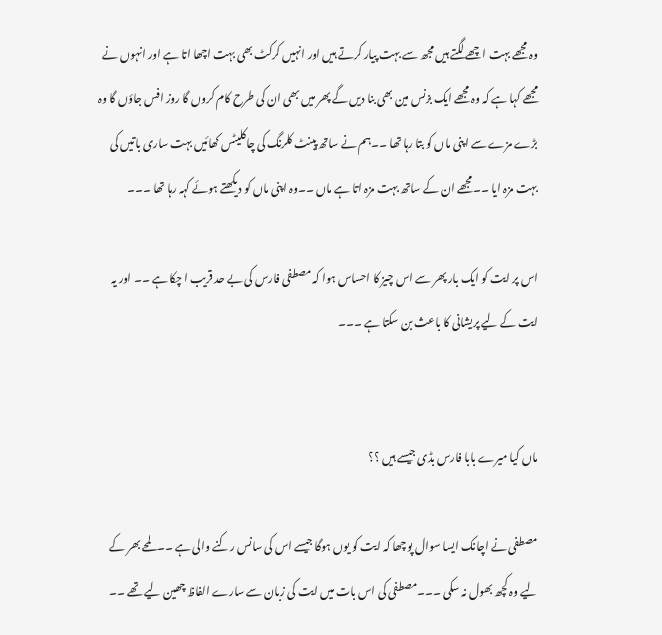وہ مجھے بہت اچھے لگتے ہیں مجھ سے بہت پیار کرتے ہیں اور انہیں کرکٹ بھی بہت اچھا اتا ہے اور انہوں نے مجھے کہا ہے کہ وہ مجھے ایک بزنس مین بھی بنا دیں گے پھر میں بھی ان کی طرح کام کروں گا روز افس جاؤں گا وہ بڑے مزے سے اپنی ماں کو بتا رہا تھا ۔۔ہم نے ساتھ پینٹ کلرنگ کی چاکلیٹس کھائیں بہت ساری باتیں کی بہت مزہ ایا ۔۔مجھے ان کے ساتھ بہت مزہ اتا ہے ماں ۔۔وہ اپنی ماں کو دیکھتے ہوئے کہہ رہا تھا ۔۔۔

اس پر ایت کو ایک بار پھر سے اس چیز کا احساس ہوا کہ مصطفی فارس کی بے حد قریب ا چکا ہے ۔۔ اور یہ ایت کے لیے پریشانی کا باعث بن سکتا ہے ۔۔۔


ماں کیا میرے بابا فارس بڈی جیسے ہیں ؟؟

مصطفی نے اچانک ایسا سوال پوچھا کہ ایت کو یوں ہوگا جیسے اس کی سانس رکنے والی ہے ۔۔لمحے بھر کے لیے وہ کچھ بھول نہ سکی ۔۔۔مصطفی کی اس بات میں ایت کی زبان سے سارے الفاظ چھین لیے تھے ۔۔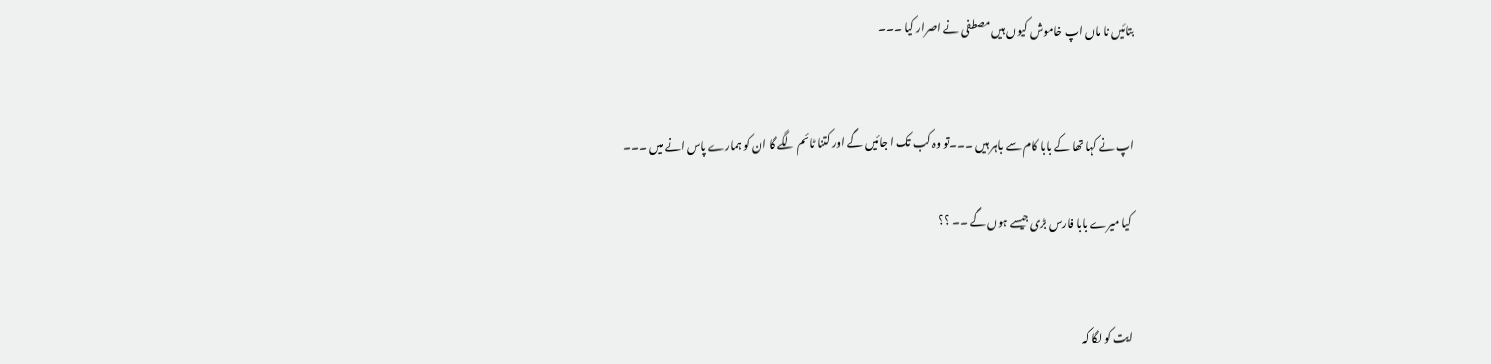بتائیں نا ماں اپ خاموش کیوں ہیں مصطفی نے اصرار کیا ۔۔۔


اپ نے کہا تھا کے بابا کام سے باہر ہیں ۔۔۔تو وہ کب تک ا جائیں گے اور کتنا ٹائم لگے گا ان کو ہمارے پاس انے میں ۔۔۔

 کیا میرے بابا فارس بڑی جیسے ہوں گے ۔۔ ؟؟


ایت کو لگا کہ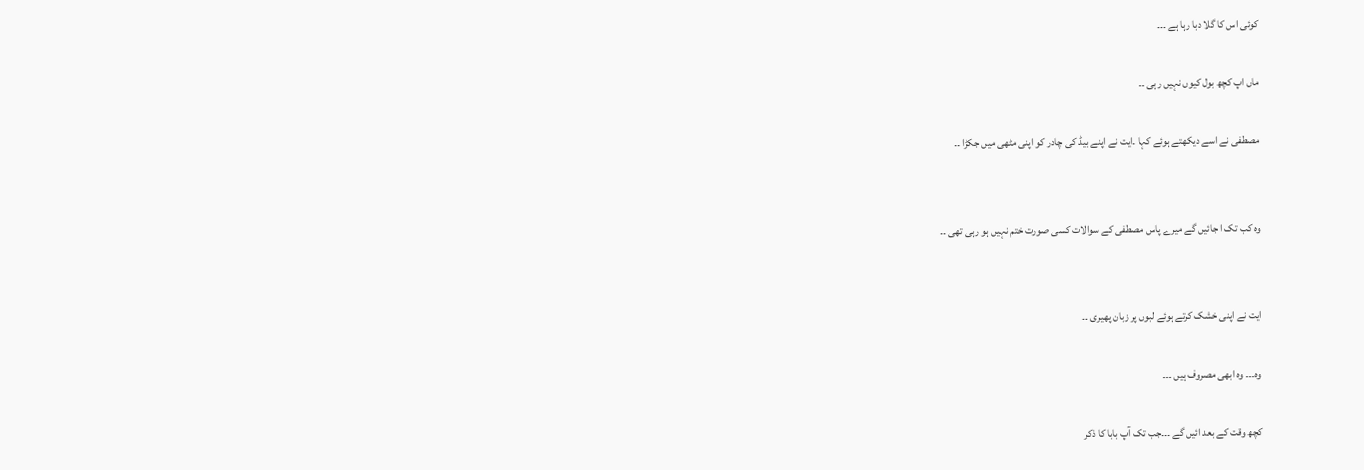کوئی اس کا گلا دبا رہا ہے ۔۔۔

ماں اپ کچھ بول کیوں نہیں رہی ۔۔

مصطفی نے اسے دیکھتے ہوئے کہا ۔ایت نے اپنے بیڈ کی چادر کو اپنی مٹھی میں جکڑا ۔۔


وہ کب تک ا جائیں گے میرے پاس مصطفی کے سوالات کسی صورت ختم نہیں ہو رہی تھی ۔۔


ایت نے اپنی خشک کرتے ہوئے لبوں پر زبان پھیری ۔۔

وہ۔۔۔ وہ ابھی مصروف ہیں ۔۔۔

کچھ وقت کے بعد ائیں گے ۔۔۔جب تک آپ بابا کا ذکر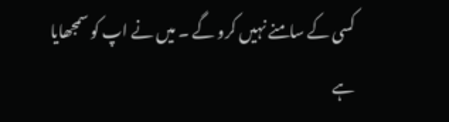کسی کے سامنے نہیں کرو گے ۔ میں نے اپ کو سمجھایا ہے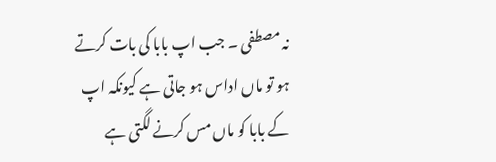نہ مصطفی ۔ جب اپ بابا کی بات کرتے ہو تو ماں اداس ہو جاتی ہے کیونکہ اپ کے بابا کو ماں مس کرنے لگتی ہے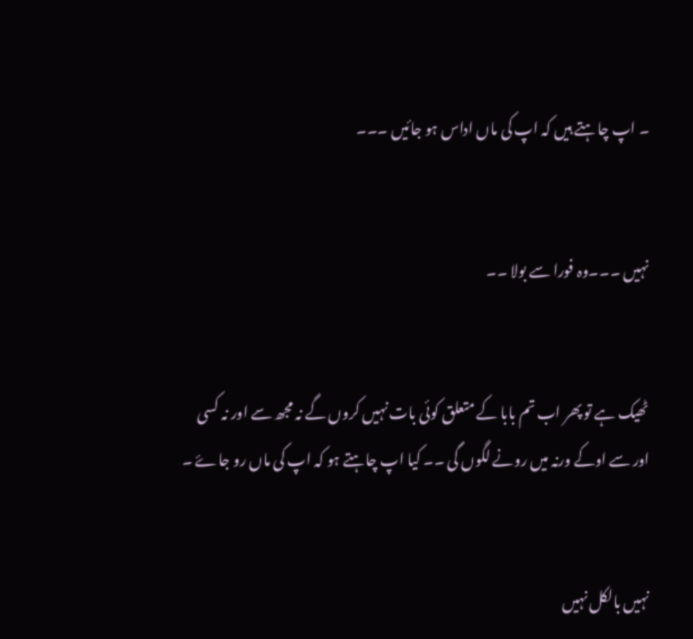۔ اپ چاہتے ہیں کہ اپ کی ماں اداس ہو جائیں ۔۔۔


نہیں ۔۔۔وہ فورا سے بولا ۔۔


ٹھیک ہے تو پھر اب تم بابا کے متعلق کوئی بات نہیں کروں گے نہ مجھ سے اور نہ کسی اور سے اوکے ورنہ میں رونے لگوں گی ۔۔ کیا اپ چاہتے ہو کہ اپ کی ماں رو جاۓ ۔


نہیں بالکل نہیں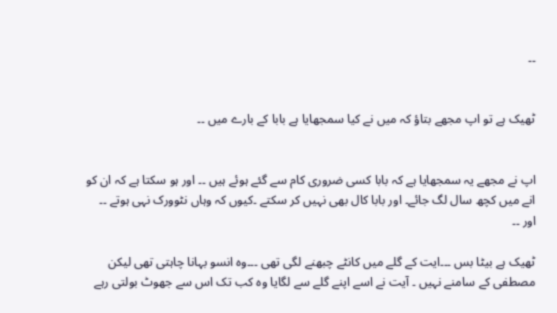۔۔


ٹھیک ہے تو اپ مجھے بتاؤ کہ میں نے کیا سمجھایا ہے بابا کے بارے میں ۔۔


اپ نے مجھے یہ سمجھایا ہے کہ بابا کسی ضروری کام سے گئے ہوئے ہیں ۔۔ اور ہو سکتا ہے کہ ان کو انے میں کچھ سال لگ جائے۔ اور بابا کال بھی نہیں کر سکتے ۔کیوں کہ وہاں نٹوورک نہی ہوتے ۔۔ اور ۔۔

ٹھیک ہے بیٹا بس ۔۔۔ایت کے گلے میں کانٹے چبھنے لگی تھی ۔۔۔وہ انسو بہانا چاہتی تھی لیکن مصطفی کے سامنے نہیں ۔ آیت نے اسے اپنے گلے سے لگایا وہ کب تک اس سے جھوٹ بولتی رہے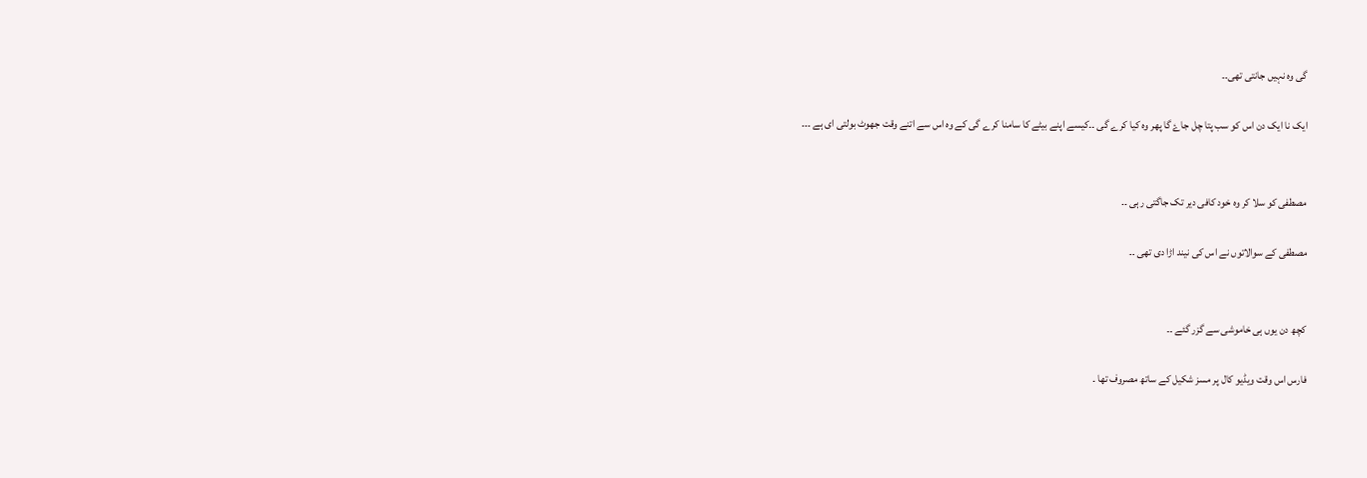گی وہ نہیں جانتی تھی۔۔

ایک نا ایک دن اس کو سب پتا چل جاۓ گا پھر وہ کیا کرے گی ۔۔کیسے اپنے بیٹے کا سامنا کرے گی کے وہ اس سے اتنے وقت جھوٹ بولتی ای ہے ۔۔۔


مصطفی کو سلا کر وہ خود کافی دیر تک جاگتی رہی ۔۔

مصطفی کے سوالاتوں نے اس کی نیند اڑا دی تھی ۔۔


کچھ دن یوں ہی خاموشی سے گزر گئے ۔۔

فارس اس وقت ویڈیو کال پر مسز شکیل کے ساتھ مصروف تھا ۔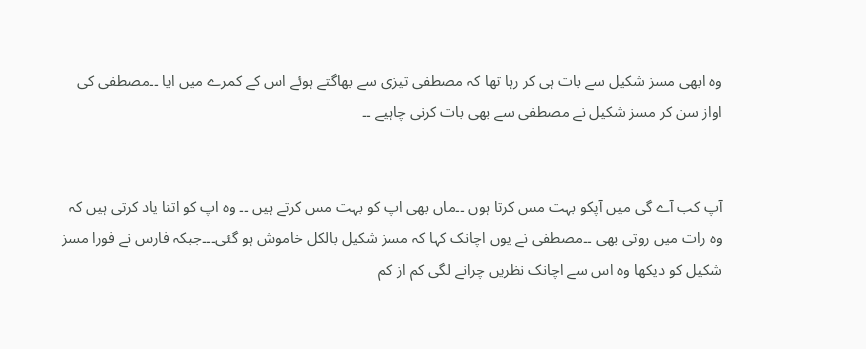وہ ابھی مسز شکیل سے بات ہی کر رہا تھا کہ مصطفی تیزی سے بھاگتے ہوئے اس کے کمرے میں ایا ۔۔مصطفی کی اواز سن کر مسز شکیل نے مصطفی سے بھی بات کرنی چاہیے ۔۔


آپ کب آے گی میں آپکو بہت مس کرتا ہوں ۔۔ماں بھی اپ کو بہت مس کرتے ہیں ۔۔ وہ اپ کو اتنا یاد کرتی ہیں کہ وہ رات میں روتی بھی ۔۔مصطفی نے یوں اچانک کہا کہ مسز شکیل بالکل خاموش ہو گئی۔۔۔جبکہ فارس نے فورا مسز شکیل کو دیکھا وہ اس سے اچانک نظریں چرانے لگی کم از کم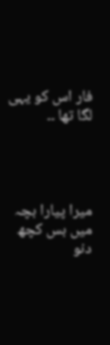فار اس کو یہی لگا تھا ۔۔




میرا پیارا بچہ میں بس کچھ دنو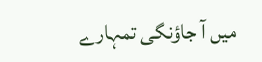میں آ جاؤنگی تمہارے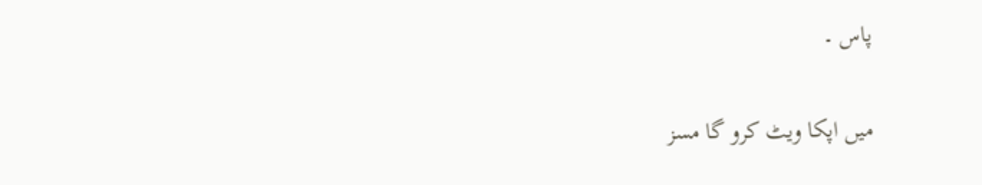پاس ۔

میں اپکا ویٹ کرو گا مسز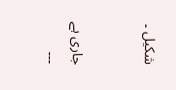شکیل ۔


جاری ہے ۔۔۔